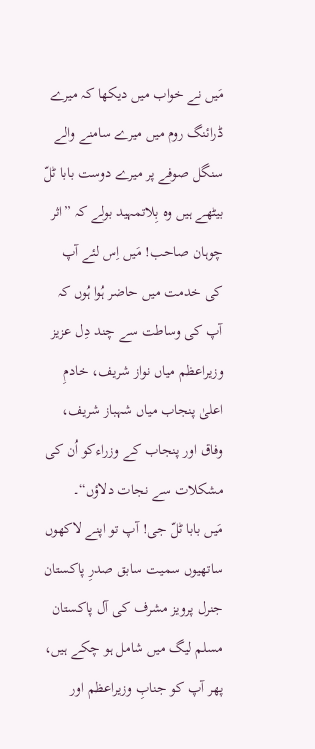مَیں نے خواب میں دیکھا کہ میرے ڈرائنگ روم میں میرے سامنے والے سنگل صوفے پر میرے دوست بابا ٹلّ بیٹھے ہیں وہ بِلاتمہید بولے کہ ”اثر چوہان صاحب! مَیں اِس لئے آپ کی خدمت میں حاضر ہُوا ہُوں کہ آپ کی وساطت سے چند دِل عزیز وزیراعظم میاں نواز شریف، خادمِ اعلیٰ پنجاب میاں شہباز شریف، وفاق اور پنجاب کے وزراءکو اُن کی مشکلات سے نجات دلاؤں“۔
مَیں بابا ٹلّ جی! آپ تو اپنے لاکھوں ساتھیوں سمیت سابق صدرِ پاکستان جنرل پرویز مشرف کی آل پاکستان مسلم لیگ میں شامل ہو چکے ہیں، پھر آپ کو جنابِ وزیراعظم اور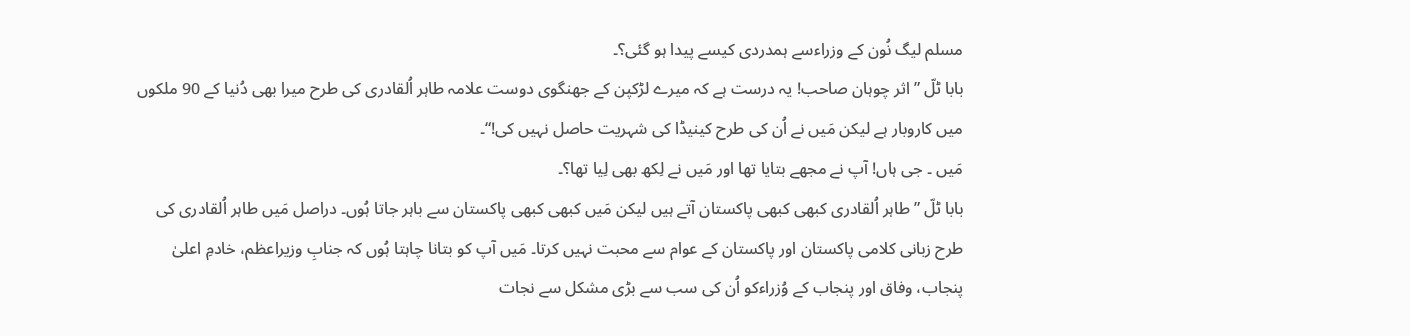مسلم لیگ نُون کے وزراءسے ہمدردی کیسے پیدا ہو گئی؟۔
بابا ٹلّ ”اثر چوہان صاحب! یہ درست ہے کہ میرے لڑکپن کے جھنگوی دوست علامہ طاہر اُلقادری کی طرح میرا بھی دُنیا کے 90 ملکوں میں کاروبار ہے لیکن مَیں نے اُن کی طرح کینیڈا کی شہریت حاصل نہیں کی!“۔
مَیں ۔ جی ہاں! آپ نے مجھے بتایا تھا اور مَیں نے لِکھ بھی لِیا تھا؟۔
بابا ٹلّ ”طاہر اُلقادری کبھی کبھی پاکستان آتے ہیں لیکن مَیں کبھی کبھی پاکستان سے باہر جاتا ہُوں۔ دراصل مَیں طاہر اُلقادری کی طرح زبانی کلامی پاکستان اور پاکستان کے عوام سے محبت نہیں کرتا۔ مَیں آپ کو بتانا چاہتا ہُوں کہ جنابِ وزیراعظم، خادمِ اعلیٰ پنجاب، وفاق اور پنجاب کے وُزراءکو اُن کی سب سے بڑی مشکل سے نجات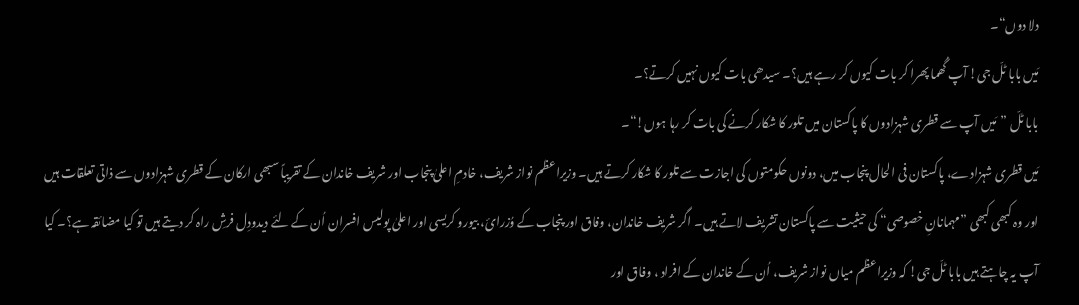دلا دوں“۔
مَیں بابا ٹلّ جی! آپ گُھما پھرا کر بات کیوں کر رہے ہیں؟۔ سیدھی بات کیوں نہیں کرتے؟۔
بابا ٹلّ ”مَیں آپ سے قطری شہزادوں کا پاکستان میں تلور کا شکار کرنے کی بات کر رہا ہوں!“۔
مَیں قطری شہزادے، پاکستان فی الحال پنجاب میں، دونوں حکومتوں کی اجازت سے تلور کا شکار کرتے ہیں۔ وزیراعظم نواز شریف، خادمِ اعلیٰ پنجاب اور شریف خاندان کے تقریباً سبھی ارکان کے قطری شہزادوں سے ذاتی تعلقات ہیں اور وہ کبھی کبھی ”مہمانانِ خصوصی“ کی حیثیت سے پاکستان تشریف لاتے ہیں۔ اگر شریف خاندان، وفاق اور پنجاب کے وُزرائ، بیورو کریسی اور اعلیٰ پولیس افسران اُن کے لئے دیدودِل فرشِ راہ کر دیتے ہیں تو کیا مضائقہ ہے؟۔ کیا آپ یہ چاہتے ہیں بابا ٹلّ جی! کہ وزیراعظم میاں نواز شریف، اُن کے خاندان کے افراد ، وفاق اور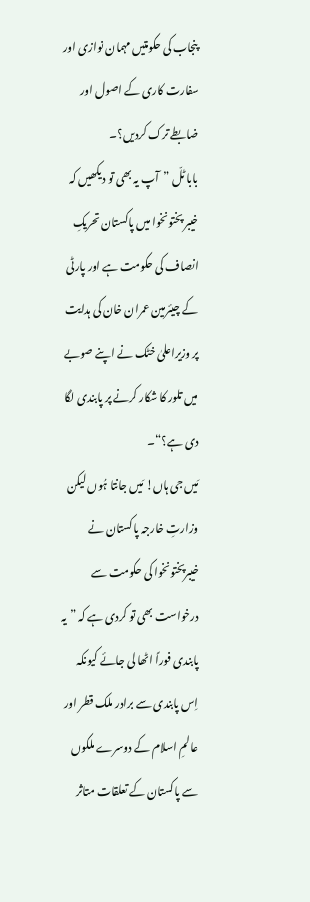پنجاب کی حکومتیں مہمان نوازی اور سفارت کاری کے اصول اور ضابطے ترک کردیں؟۔
بابا ٹلّ ”آپ یہ بھی تو دیکھیں کہ خیبر پختونخوا میں پاکستان تحریکِ انصاف کی حکومت ہے اور پارٹی کے چیئرمین عمران خان کی ہدایت پر وزیراعلیٰ خٹک نے اپنے صوبے میں تلور کا شکار کرنے پر پابندی لگا دی ہے؟“۔
مَیں جی ہاں! مَیں جانتا ہُوں لیکن وزارتِ خارجہ پاکستان نے خیبرپختونخوا کی حکومت سے درخواست بھی تو کردی ہے کہ ”یہ پابندی فوراً اٹھا لی جائے کیونکہ اِس پابندی سے برادر ملک قطر اور عالمِ اسلام کے دوسرے ملکوں سے پاکستان کے تعلقات متاثر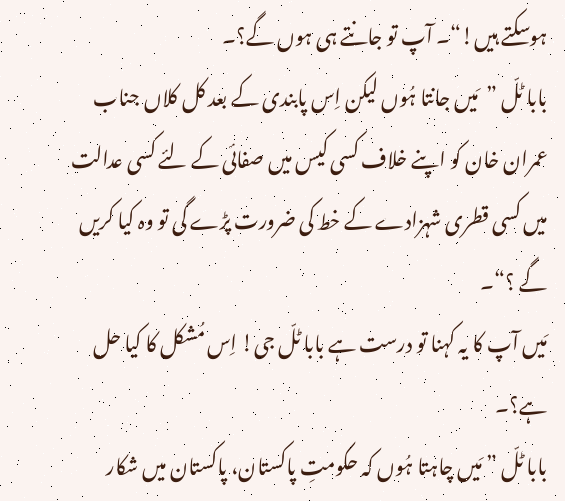ہوسکتے ہیں!“۔ آپ تو جانتے ہی ہوں گے؟۔
بابا ٹلّ ”مَیں جانتا ہُوں لیکن اِس پابندی کے بعد کل کلاں جناب عمران خان کو اپنے خلاف کسی کیس میں صفائی کے لئے کسی عدالت میں کسی قطری شہزادے کے خط کی ضرورت پڑے گی تو وہ کیا کریں گے ؟“۔
مَیں آپ کا یہ کہنا تو درست ہے بابا ٹلّ جی! اِس مُشکل کا کیا حل ہے؟۔
بابا ٹلّ ” مَیں چاہتا ہُوں کہ حکومتِ پاکستان، پاکستان میں شکار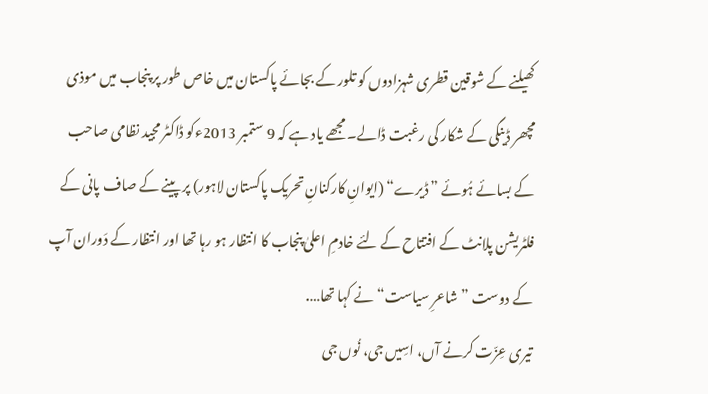کھیلنے کے شوقین قطری شہزادوں کو تلور کے بجائے پاکستان میں خاص طور پر پنجاب میں موذی مچھر ڈینگی کے شکار کی رغبت ڈالے۔ مجھے یاد ہے کہ 9 ستمبر 2013ءکو ڈاکٹر مجید نظامی صاحب کے بسائے ہُوئے ”ڈیرے“ (ایوانِ کارکنانِ تحریک پاکستان لاہور) پر پینے کے صاف پانی کے فلٹریشن پلانٹ کے افتتاح کے لئے خادمِ اعلیٰ پنجاب کا انتظار ہو رہا تھا اور انتظار کے دَوران آپ کے دوست ” شاعرِ سیاست“ نے کہا تھا….
تیری عِزّت کرنے آں، اسِیں جی، نُوں جی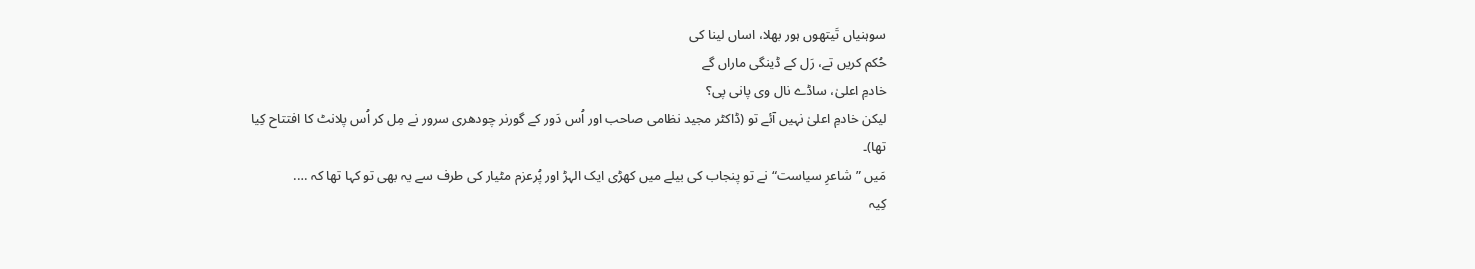سوہنیاں تَیتھوں ہور بھلا، اساں لینا کی
حُکم کریں تے، رَل کے ڈینگی ماراں گے
خادمِ اعلیٰ، ساڈے نال وی پانی پی؟
لیکن خادمِ اعلیٰ نہیں آئے تو (ڈاکٹر مجید نظامی صاحب اور اُس دَور کے گورنر چودھری سرور نے مِل کر اُس پلانٹ کا افتتاح کِیا تھا)۔
مَیں ”شاعرِ سیاست“ نے تو پنجاب کی بیلے میں کھڑی ایک الہڑ اور پُرعزم مٹیار کی طرف سے یہ بھی تو کہا تھا کہ ….
کِیہ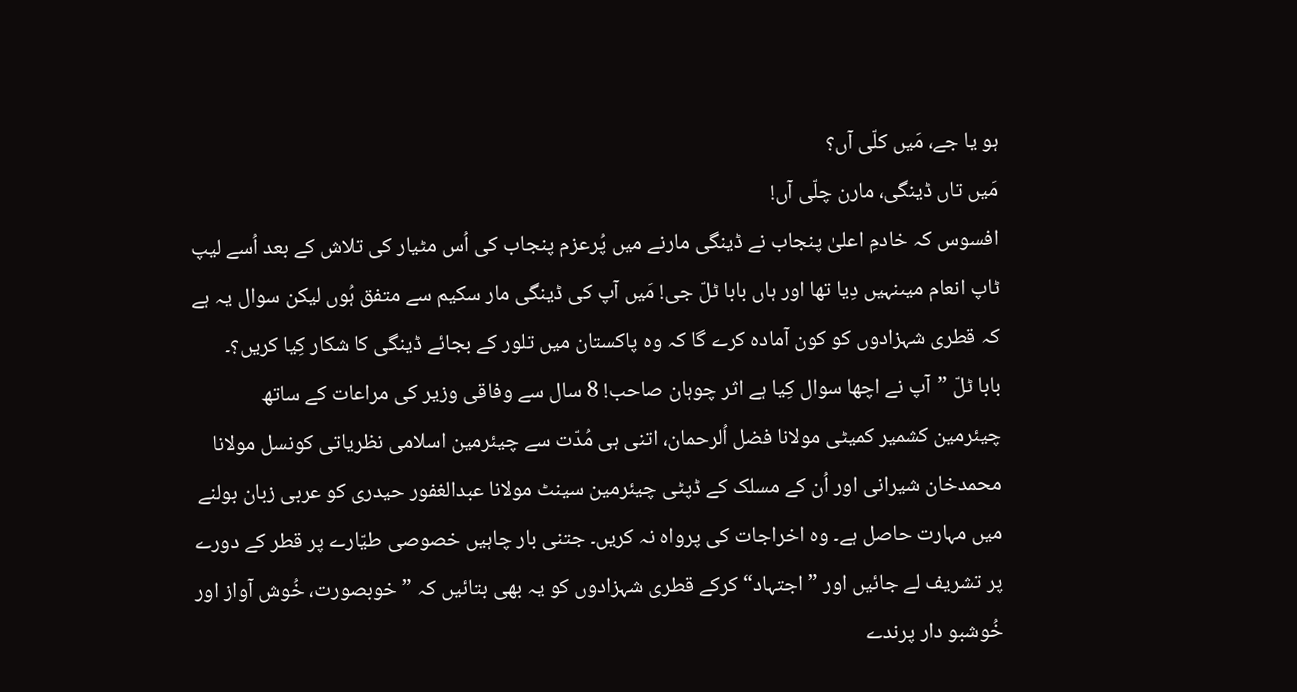ہو یا جے، مَیں کلّی آں؟
مَیں تاں ڈینگی، مارن چلّی آں!
افسوس کہ خادمِ اعلیٰ پنجاب نے ڈینگی مارنے میں پُرعزم پنجاب کی اُس مٹیار کی تلاش کے بعد اُسے لیپ ٹاپ انعام میںنہیں دِیا تھا اور ہاں بابا ٹلّ جی! مَیں آپ کی ڈینگی مار سکیم سے متفق ہُوں لیکن سوال یہ ہے کہ قطری شہزادوں کو کون آمادہ کرے گا کہ وہ پاکستان میں تلور کے بجائے ڈینگی کا شکار کِیا کریں؟۔
بابا ٹلّ ”آپ نے اچھا سوال کِیا ہے اثر چوہان صاحب! 8 سال سے وفاقی وزیر کی مراعات کے ساتھ چیئرمین کشمیر کمیٹی مولانا فضل اُلرحمان، اتنی ہی مُدّت سے چیئرمین اسلامی نظریاتی کونسل مولانا محمدخان شیرانی اور اُن کے مسلک کے ڈپٹی چیئرمین سینٹ مولانا عبدالغفور حیدری کو عربی زبان بولنے میں مہارت حاصل ہے۔ وہ اخراجات کی پرواہ نہ کریں۔ جتنی بار چاہیں خصوصی طیّارے پر قطر کے دورے پر تشریف لے جائیں اور ” اجتہاد“ کرکے قطری شہزادوں کو یہ بھی بتائیں کہ ”خوبصورت، خُوش آواز اور خُوشبو دار پرندے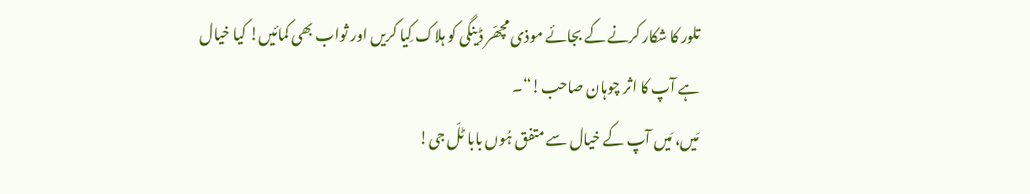تلور کا شکار کرنے کے بجائے موذی مچھّر ڈینگی کو ہلاک کِیا کریں اور ثواب بھی کمائیں! کیا خیال ہے آپ کا اثر چوہان صاحب!“۔
مَیں، مَیں آپ کے خیال سے متفق ہُوں بابا ٹلّ جی!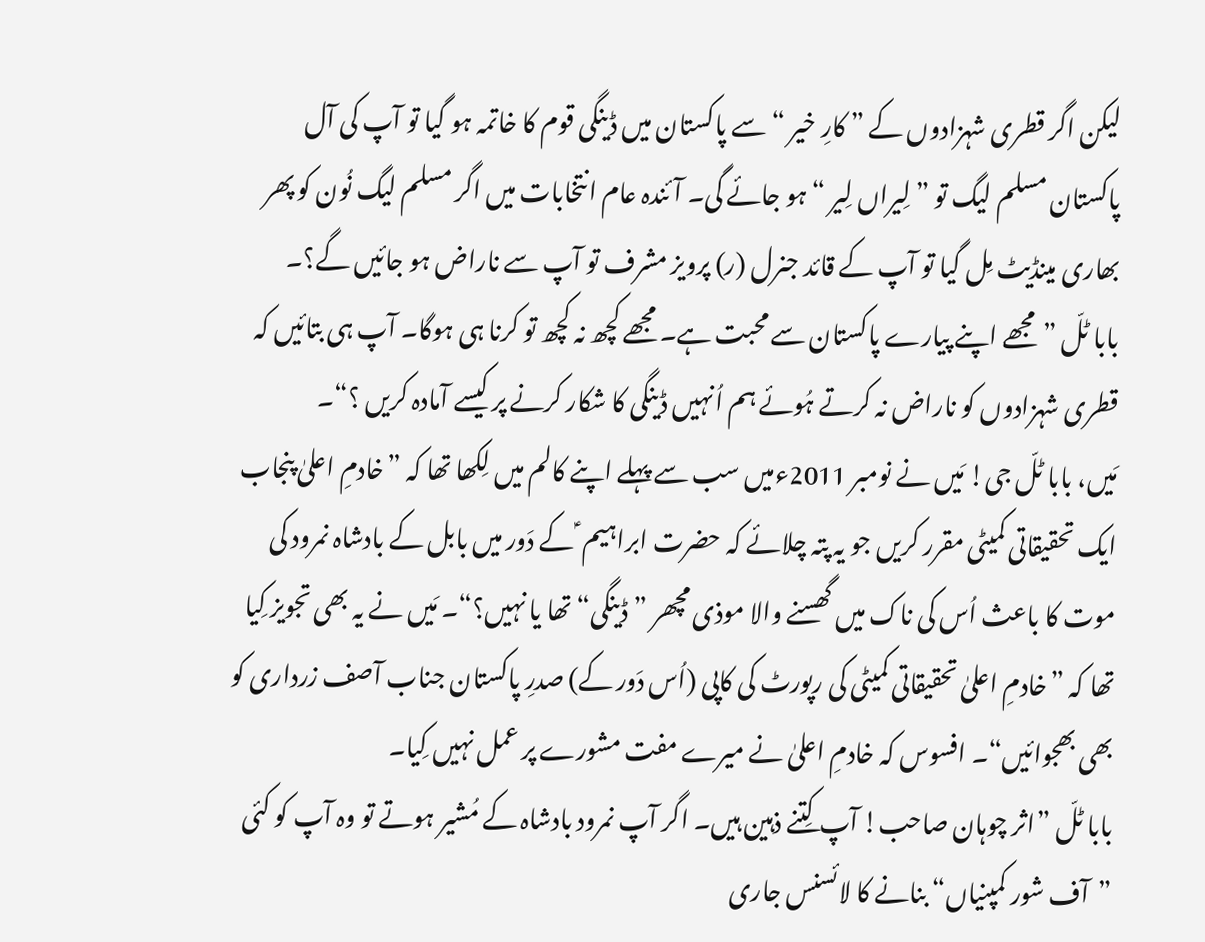لیکن اگر قطری شہزادوں کے ” کارِ خیر “ سے پاکستان میں ڈینگی قوم کا خاتمہ ہو گیا تو آپ کی آل پاکستان مسلم لیگ تو ”لِیراں لِیر “ ہو جائے گی۔ آئندہ عام انتخابات میں اگر مسلم لیگ نُون کو پھر بھاری مینڈیٹ مِل گیا تو آپ کے قائد جنرل (ر) پرویز مشرف تو آپ سے ناراض ہو جائیں گے؟۔
بابا ٹلّ ”مجھے اپنے پیارے پاکستان سے محبت ہے۔ مجھے کچھ نہ کچھ تو کرنا ہی ہوگا۔ آپ ہی بتائیں کہ قطری شہزادوں کو ناراض نہ کرتے ہُوئے ہم اُنہیں ڈینگی کا شکار کرنے پر کیسے آمادہ کریں ؟“۔
مَیں، بابا ٹلّ جی! مَیں نے نومبر 2011ءمیں سب سے پہلے اپنے کالم میں لِکھا تھا کہ ”خادمِ اعلیٰ پنجاب ایک تحقیقاتی کمیٹی مقرر کریں جو یہ پتہ چلائے کہ حضرت ابراہیم ؑ کے دَور میں بابل کے بادشاہ نمرود کی موت کا باعث اُس کی ناک میں گھسنے والا موذی مچھر ”ڈینگی“ تھا یا نہیں؟“۔ مَیں نے یہ بھی تجویز کِیا تھا کہ ”خادمِ اعلیٰ تحقیقاتی کمیٹی کی رپورٹ کی کاپی (اُس دَور کے) صدرِ پاکستان جناب آصف زرداری کو بھی بھجوائیں“۔ افسوس کہ خادمِ اعلیٰ نے میرے مفت مشورے پر عمل نہیں کِیا۔
بابا ٹلّ ”اثر چوہان صاحب! آپ کِتنے ذہین ہیں۔ اگر آپ نمرود بادشاہ کے مُشیر ہوتے تو وہ آپ کو کئی ”آف شور کمپنیاں“ بنانے کا لائسنس جاری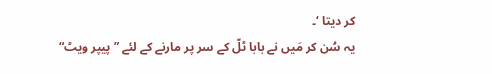کر دیتا ‘۔
یہ سُن کر مَیں نے بابا ٹلّ کے سر پر مارنے کے لئے ”پیپر ویٹ“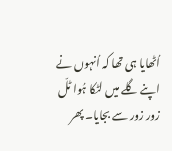اُٹھایا ہی تھا کہ اُنہوں نے اپنے گلے میں لٹکا ہُوا ٹلّ زور زور سے بجایا۔ پھر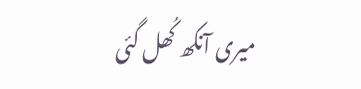میری آنکھ کُھل گئی